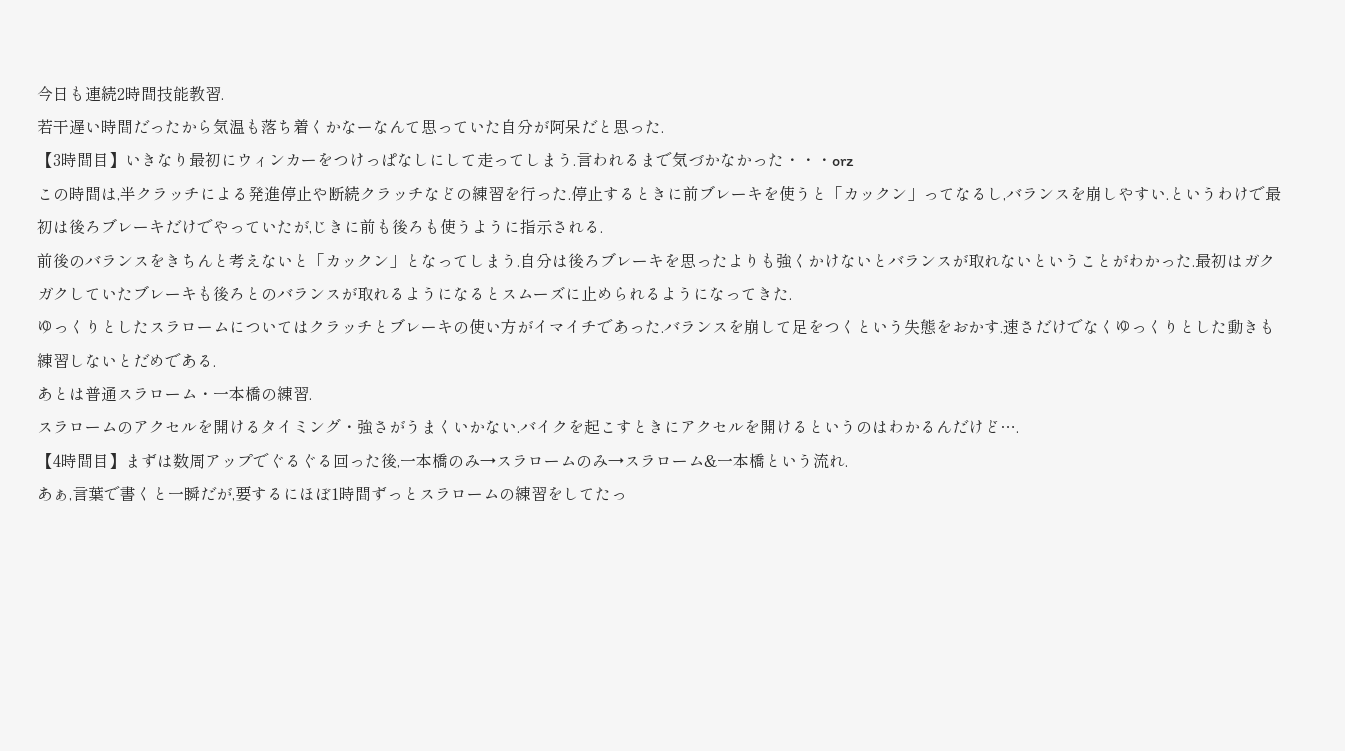今日も連続2時間技能教習.
若干遅い時間だったから気温も落ち着くかなーなんて思っていた自分が阿呆だと思った.
【3時間目】いきなり最初にウィンカーをつけっぱなしにして走ってしまう.言われるまで気づかなかった・・・orz
この時間は,半クラッチによる発進停止や断続クラッチなどの練習を行った.停止するときに前ブレーキを使うと「カックン」ってなるし,バランスを崩しやすい.というわけで最初は後ろブレーキだけでやっていたが,じきに前も後ろも使うように指示される.
前後のバランスをきちんと考えないと「カックン」となってしまう.自分は後ろブレーキを思ったよりも強くかけないとバランスが取れないということがわかった.最初はガクガクしていたブレーキも後ろとのバランスが取れるようになるとスムーズに止められるようになってきた.
ゆっくりとしたスラロームについてはクラッチとブレーキの使い方がイマイチであった.バランスを崩して足をつくという失態をおかす.速さだけでなくゆっくりとした動きも練習しないとだめである.
あとは普通スラローム・一本橋の練習.
スラロームのアクセルを開けるタイミング・強さがうまくいかない.バイクを起こすときにアクセルを開けるというのはわかるんだけど….
【4時間目】まずは数周アップでぐるぐる回った後,一本橋のみ→スラロームのみ→スラローム&一本橋という流れ.
あぁ,言葉で書くと一瞬だが,要するにほぼ1時間ずっとスラロームの練習をしてたっ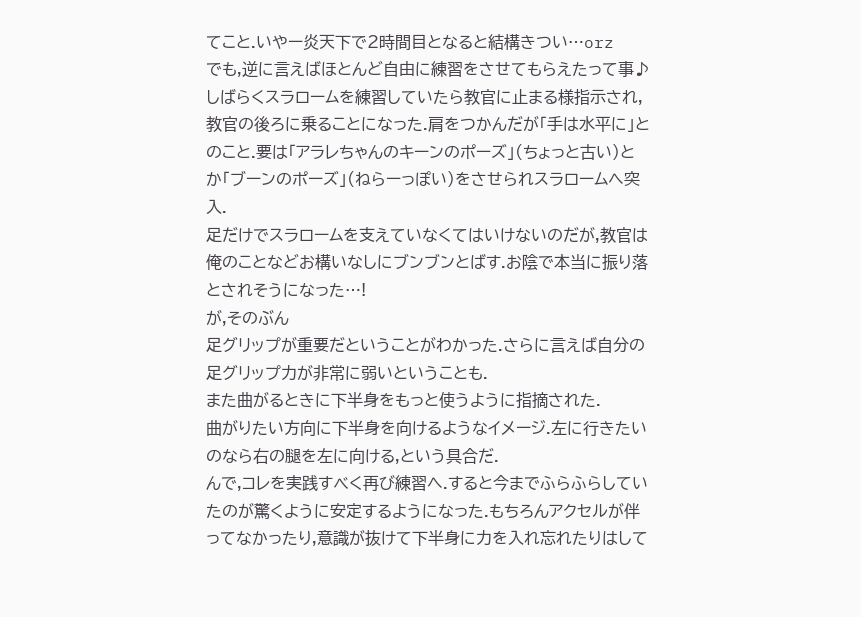てこと.いやー炎天下で2時間目となると結構きつい…orz
でも,逆に言えばほとんど自由に練習をさせてもらえたって事♪
しばらくスラロームを練習していたら教官に止まる様指示され,教官の後ろに乗ることになった.肩をつかんだが「手は水平に」とのこと.要は「アラレちゃんのキーンのポーズ」(ちょっと古い)とか「ブーンのポーズ」(ねらーっぽい)をさせられスラロームへ突入.
足だけでスラロームを支えていなくてはいけないのだが,教官は俺のことなどお構いなしにブンブンとばす.お陰で本当に振り落とされそうになった…!
が,そのぶん
足グリップが重要だということがわかった.さらに言えば自分の足グリップ力が非常に弱いということも.
また曲がるときに下半身をもっと使うように指摘された.
曲がりたい方向に下半身を向けるようなイメージ.左に行きたいのなら右の腿を左に向ける,という具合だ.
んで,コレを実践すべく再び練習へ.すると今までふらふらしていたのが驚くように安定するようになった.もちろんアクセルが伴ってなかったり,意識が抜けて下半身に力を入れ忘れたりはして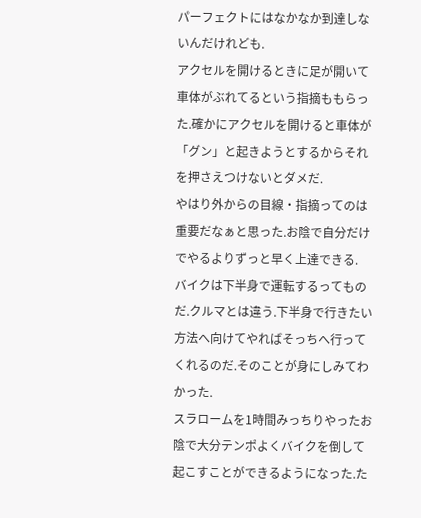パーフェクトにはなかなか到達しないんだけれども.
アクセルを開けるときに足が開いて車体がぶれてるという指摘ももらった.確かにアクセルを開けると車体が「グン」と起きようとするからそれを押さえつけないとダメだ.
やはり外からの目線・指摘ってのは重要だなぁと思った.お陰で自分だけでやるよりずっと早く上達できる.
バイクは下半身で運転するってものだ.クルマとは違う.下半身で行きたい方法へ向けてやればそっちへ行ってくれるのだ.そのことが身にしみてわかった.
スラロームを1時間みっちりやったお陰で大分テンポよくバイクを倒して起こすことができるようになった.た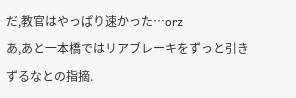だ,教官はやっぱり速かった…orz
あ,あと一本橋ではリアブレーキをずっと引きずるなとの指摘.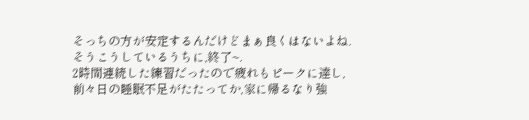そっちの方が安定するんだけどまぁ良くはないよね.
そうこうしているうちに,終了~.
2時間連続した練習だったので疲れもピークに達し,前々日の睡眠不足がたたってか,家に帰るなり強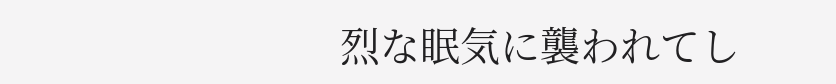烈な眠気に襲われてし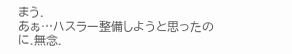まう.
あぁ…ハスラー整備しようと思ったのに.無念.